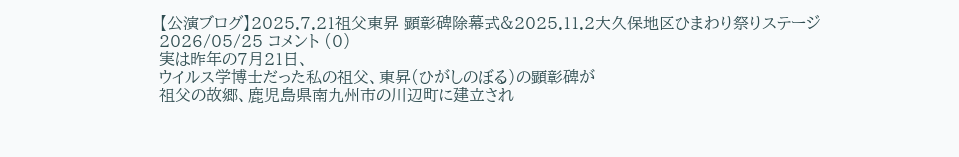【公演ブログ】2025.7.21祖父東昇 顕彰碑除幕式&2025.11.2大久保地区ひまわり祭りステージ
2026/05/25 コメント (0)
実は昨年の7月21日、
ウイルス学博士だった私の祖父、東昇(ひがしのぼる)の顕彰碑が
祖父の故郷、鹿児島県南九州市の川辺町に建立され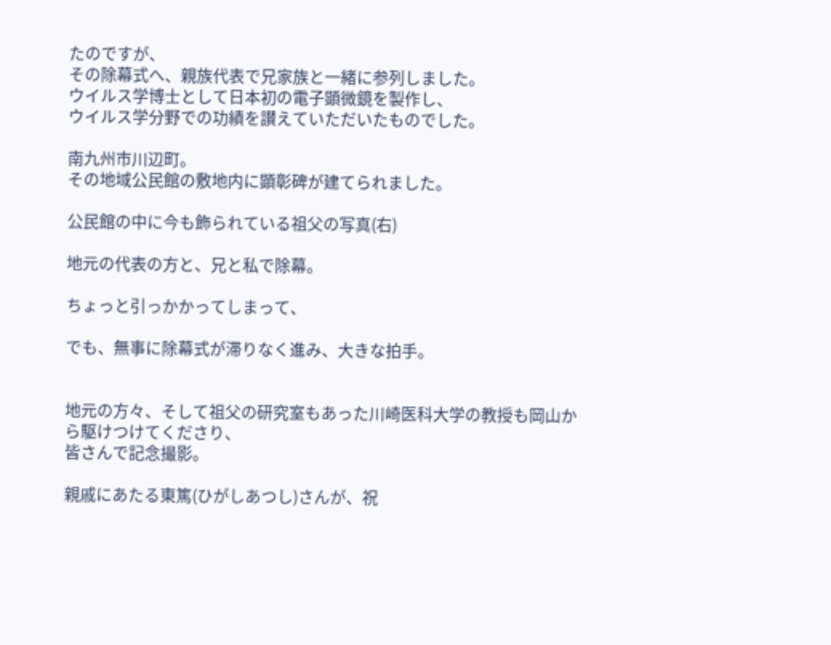たのですが、
その除幕式へ、親族代表で兄家族と一緒に参列しました。
ウイルス学博士として日本初の電子顕微鏡を製作し、
ウイルス学分野での功績を讃えていただいたものでした。

南九州市川辺町。
その地域公民館の敷地内に顕彰碑が建てられました。

公民館の中に今も飾られている祖父の写真(右)

地元の代表の方と、兄と私で除幕。

ちょっと引っかかってしまって、

でも、無事に除幕式が滞りなく進み、大きな拍手。


地元の方々、そして祖父の研究室もあった川崎医科大学の教授も岡山から駆けつけてくださり、
皆さんで記念撮影。

親戚にあたる東篤(ひがしあつし)さんが、祝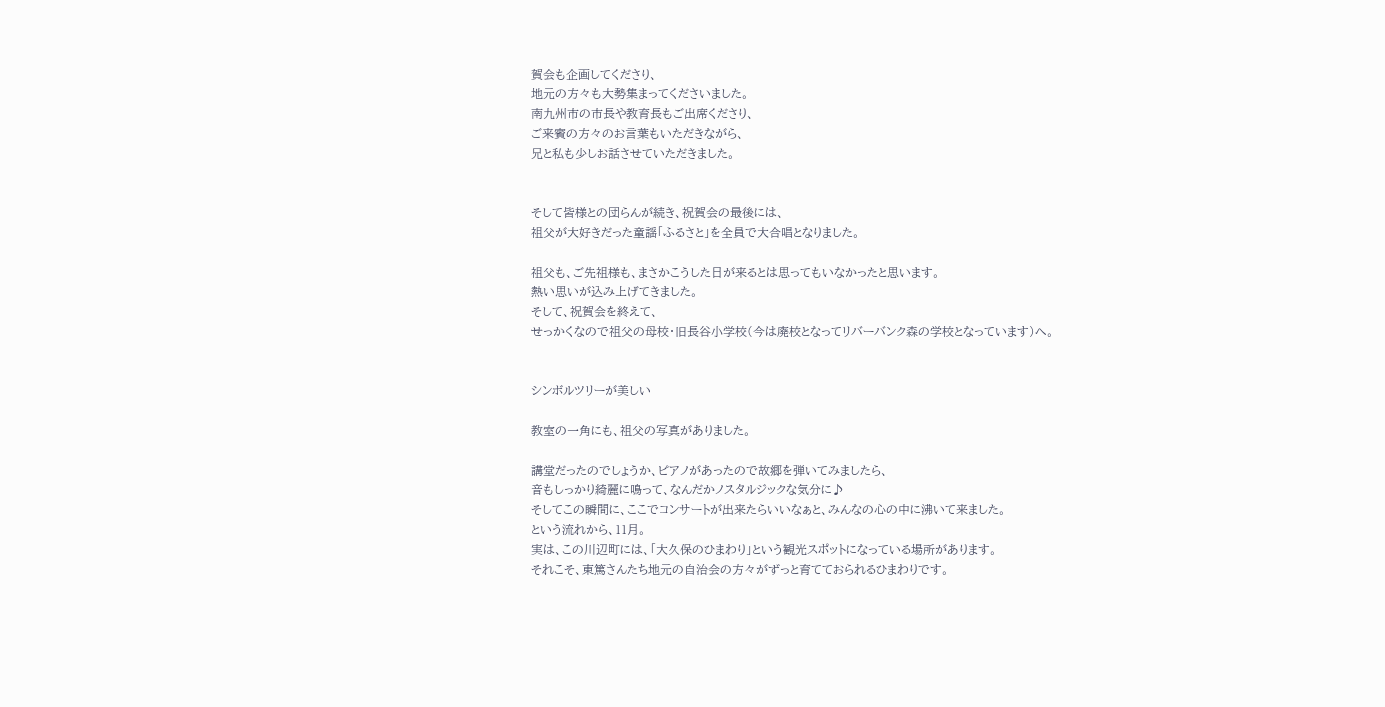賀会も企画してくださり、
地元の方々も大勢集まってくださいました。
南九州市の市長や教育長もご出席くださり、
ご来賓の方々のお言葉もいただきながら、
兄と私も少しお話させていただきました。


そして皆様との団らんが続き、祝賀会の最後には、
祖父が大好きだった童謡「ふるさと」を全員で大合唱となりました。

祖父も、ご先祖様も、まさかこうした日が来るとは思ってもいなかったと思います。
熱い思いが込み上げてきました。
そして、祝賀会を終えて、
せっかくなので祖父の母校・旧長谷小学校(今は廃校となってリバーバンク森の学校となっています)へ。


シンボルツリーが美しい

教室の一角にも、祖父の写真がありました。

講堂だったのでしょうか、ピアノがあったので故郷を弾いてみましたら、
音もしっかり綺麗に鳴って、なんだかノスタルジックな気分に♪
そしてこの瞬間に、ここでコンサートが出来たらいいなぁと、みんなの心の中に沸いて来ました。
という流れから、11月。
実は、この川辺町には、「大久保のひまわり」という観光スポットになっている場所があります。
それこそ、東篤さんたち地元の自治会の方々がずっと育てておられるひまわりです。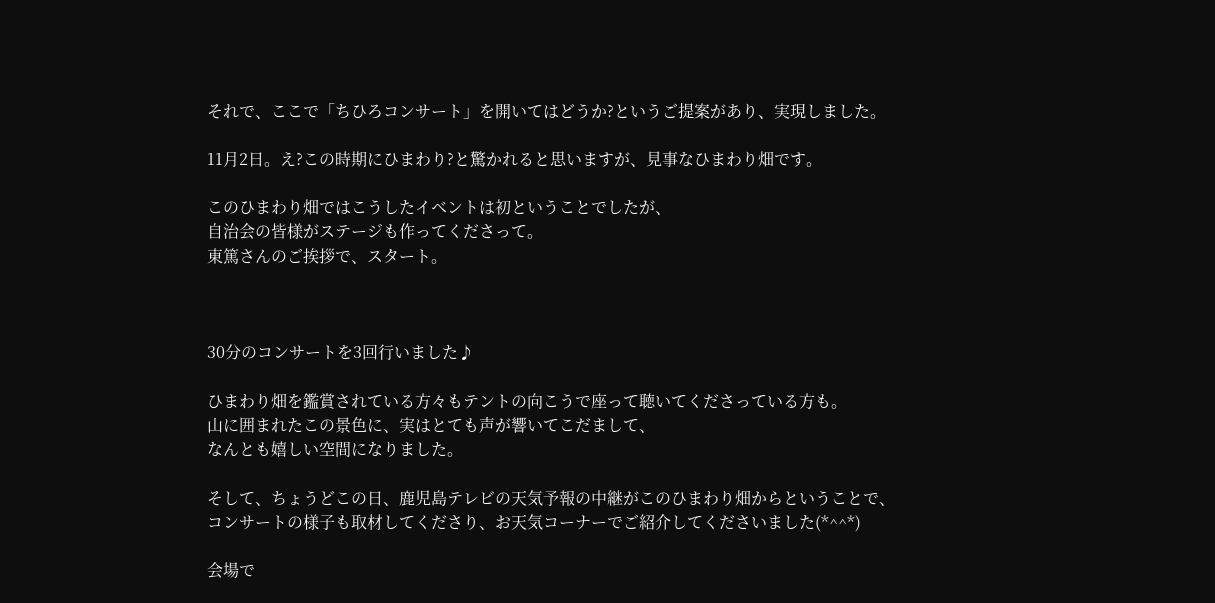それで、ここで「ちひろコンサート」を開いてはどうか?というご提案があり、実現しました。

11月2日。え?この時期にひまわり?と驚かれると思いますが、見事なひまわり畑です。

このひまわり畑ではこうしたイベントは初ということでしたが、
自治会の皆様がステージも作ってくださって。
東篤さんのご挨拶で、スタート。



30分のコンサートを3回行いました♪

ひまわり畑を鑑賞されている方々もテントの向こうで座って聴いてくださっている方も。
山に囲まれたこの景色に、実はとても声が響いてこだまして、
なんとも嬉しい空間になりました。

そして、ちょうどこの日、鹿児島テレビの天気予報の中継がこのひまわり畑からということで、
コンサートの様子も取材してくださり、お天気コーナーでご紹介してくださいました(*^^*)

会場で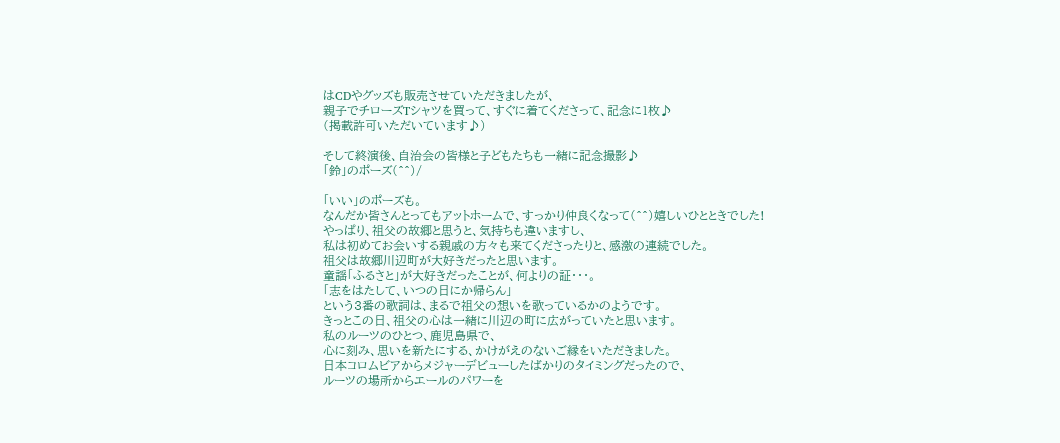はCDやグッズも販売させていただきましたが、
親子でチローズTシャツを買って、すぐに着てくださって、記念に1枚♪
(掲載許可いただいています♪)

そして終演後、自治会の皆様と子どもたちも一緒に記念撮影♪
「鈴」のポーズ(^^)/

「いい」のポーズも。
なんだか皆さんとってもアットホームで、すっかり仲良くなって(^^)嬉しいひとときでした!
やっぱり、祖父の故郷と思うと、気持ちも違いますし、
私は初めてお会いする親戚の方々も来てくださったりと、感激の連続でした。
祖父は故郷川辺町が大好きだったと思います。
童謡「ふるさと」が大好きだったことが、何よりの証・・・。
「志をはたして、いつの日にか帰らん」
という3番の歌詞は、まるで祖父の想いを歌っているかのようです。
きっとこの日、祖父の心は一緒に川辺の町に広がっていたと思います。
私のルーツのひとつ、鹿児島県で、
心に刻み、思いを新たにする、かけがえのないご縁をいただきました。
日本コロムビアからメジャーデビューしたばかりのタイミングだったので、
ルーツの場所からエールのパワーを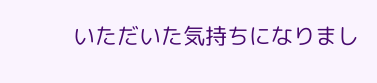いただいた気持ちになりまし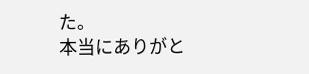た。
本当にありがと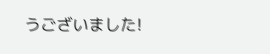うございました!